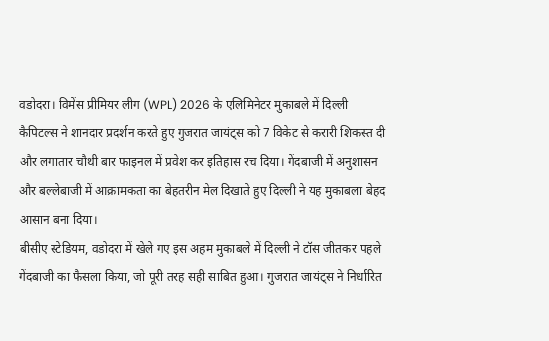वडोदरा। विमेंस प्रीमियर लीग (WPL) 2026 के एलिमिनेटर मुकाबले में दिल्ली कैपिटल्स ने शानदार प्रदर्शन करते हुए गुजरात जायंट्स को 7 विकेट से करारी शिकस्त दी और लगातार चौथी बार फाइनल में प्रवेश कर इतिहास रच दिया। गेंदबाजी में अनुशासन और बल्लेबाजी में आक्रामकता का बेहतरीन मेल दिखाते हुए दिल्ली ने यह मुकाबला बेहद आसान बना दिया।
बीसीए स्टेडियम, वडोदरा में खेले गए इस अहम मुकाबले में दिल्ली ने टॉस जीतकर पहले गेंदबाजी का फैसला किया, जो पूरी तरह सही साबित हुआ। गुजरात जायंट्स ने निर्धारित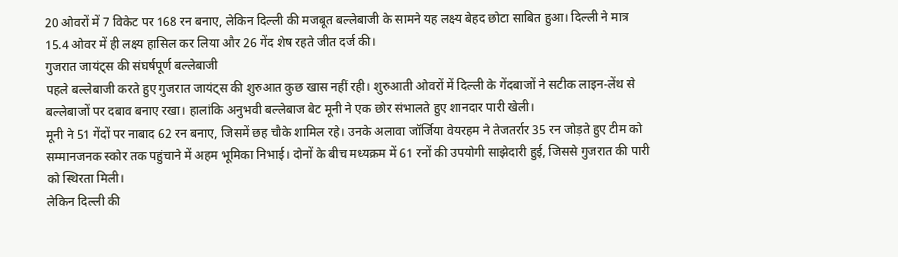20 ओवरों में 7 विकेट पर 168 रन बनाए, लेकिन दिल्ली की मजबूत बल्लेबाजी के सामने यह लक्ष्य बेहद छोटा साबित हुआ। दिल्ली ने मात्र 15.4 ओवर में ही लक्ष्य हासिल कर लिया और 26 गेंद शेष रहते जीत दर्ज की।
गुजरात जायंट्स की संघर्षपूर्ण बल्लेबाजी
पहले बल्लेबाजी करते हुए गुजरात जायंट्स की शुरुआत कुछ खास नहीं रही। शुरुआती ओवरों में दिल्ली के गेंदबाजों ने सटीक लाइन-लेंथ से बल्लेबाजों पर दबाव बनाए रखा। हालांकि अनुभवी बल्लेबाज बेट मूनी ने एक छोर संभालते हुए शानदार पारी खेली।
मूनी ने 51 गेंदों पर नाबाद 62 रन बनाए, जिसमें छह चौके शामिल रहे। उनके अलावा जॉर्जिया वेयरहम ने तेजतर्रार 35 रन जोड़ते हुए टीम को सम्मानजनक स्कोर तक पहुंचाने में अहम भूमिका निभाई। दोनों के बीच मध्यक्रम में 61 रनों की उपयोगी साझेदारी हुई, जिससे गुजरात की पारी को स्थिरता मिली।
लेकिन दिल्ली की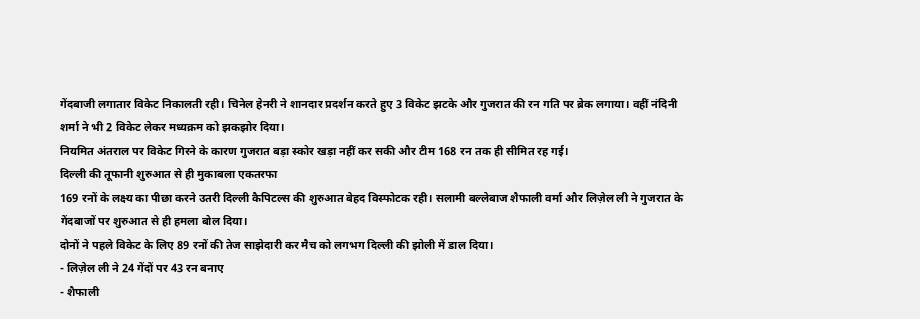गेंदबाजी लगातार विकेट निकालती रही। चिनेल हेनरी ने शानदार प्रदर्शन करते हुए 3 विकेट झटके और गुजरात की रन गति पर ब्रेक लगाया। वहीं नंदिनी शर्मा ने भी 2 विकेट लेकर मध्यक्रम को झकझोर दिया।
नियमित अंतराल पर विकेट गिरने के कारण गुजरात बड़ा स्कोर खड़ा नहीं कर सकी और टीम 168 रन तक ही सीमित रह गई।
दिल्ली की तूफानी शुरुआत से ही मुकाबला एकतरफा
169 रनों के लक्ष्य का पीछा करने उतरी दिल्ली कैपिटल्स की शुरुआत बेहद विस्फोटक रही। सलामी बल्लेबाज शैफाली वर्मा और लिज़ेल ली ने गुजरात के गेंदबाजों पर शुरुआत से ही हमला बोल दिया।
दोनों ने पहले विकेट के लिए 89 रनों की तेज साझेदारी कर मैच को लगभग दिल्ली की झोली में डाल दिया।
- लिज़ेल ली ने 24 गेंदों पर 43 रन बनाए
- शैफाली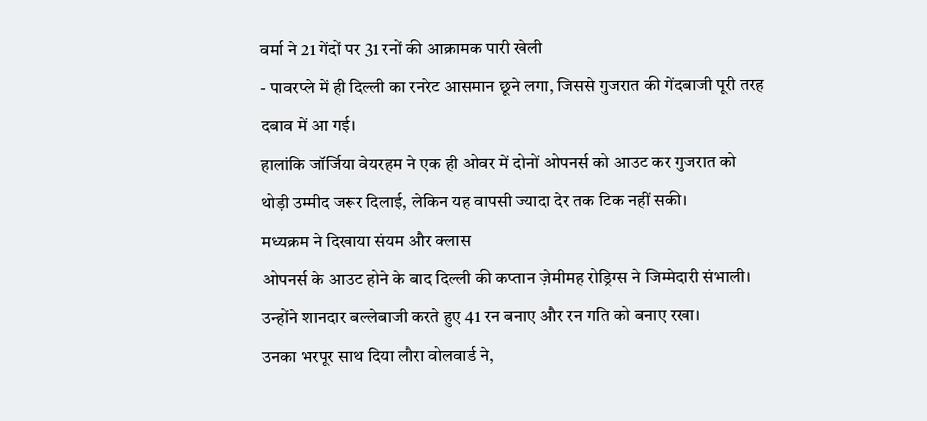वर्मा ने 21 गेंदों पर 31 रनों की आक्रामक पारी खेली
- पावरप्ले में ही दिल्ली का रनरेट आसमान छूने लगा, जिससे गुजरात की गेंदबाजी पूरी तरह दबाव में आ गई।
हालांकि जॉर्जिया वेयरहम ने एक ही ओवर में दोनों ओपनर्स को आउट कर गुजरात को थोड़ी उम्मीद जरूर दिलाई, लेकिन यह वापसी ज्यादा देर तक टिक नहीं सकी।
मध्यक्रम ने दिखाया संयम और क्लास
ओपनर्स के आउट होने के बाद दिल्ली की कप्तान ज़ेमीमह रोड्रिग्स ने जिम्मेदारी संभाली। उन्होंने शानदार बल्लेबाजी करते हुए 41 रन बनाए और रन गति को बनाए रखा।
उनका भरपूर साथ दिया लौरा वोलवार्ड ने,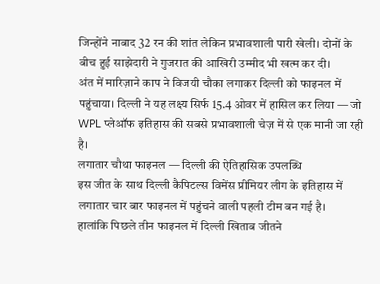जिन्होंने नाबाद 32 रन की शांत लेकिन प्रभावशाली पारी खेली। दोनों के बीच हुई साझेदारी ने गुजरात की आखिरी उम्मीद भी खत्म कर दी।
अंत में मारिज़ाने काप ने विजयी चौका लगाकर दिल्ली को फाइनल में पहुंचाया। दिल्ली ने यह लक्ष्य सिर्फ 15.4 ओवर में हासिल कर लिया — जो WPL प्लेऑफ इतिहास की सबसे प्रभावशाली चेज़ में से एक मानी जा रही है।
लगातार चौथा फाइनल — दिल्ली की ऐतिहासिक उपलब्धि
इस जीत के साथ दिल्ली कैपिटल्स विमेंस प्रीमियर लीग के इतिहास में लगातार चार बार फाइनल में पहुंचने वाली पहली टीम बन गई है।
हालांकि पिछले तीन फाइनल में दिल्ली खिताब जीतने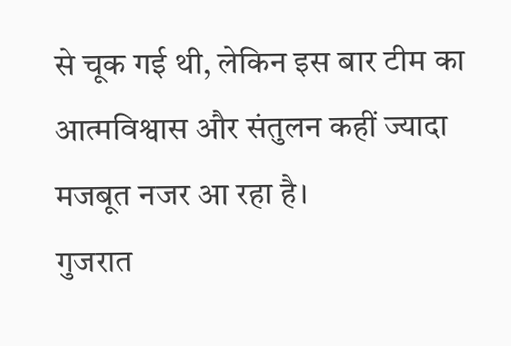से चूक गई थी, लेकिन इस बार टीम का आत्मविश्वास और संतुलन कहीं ज्यादा मजबूत नजर आ रहा है।
गुजरात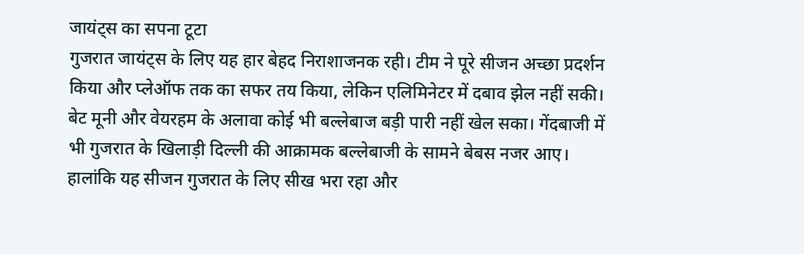जायंट्स का सपना टूटा
गुजरात जायंट्स के लिए यह हार बेहद निराशाजनक रही। टीम ने पूरे सीजन अच्छा प्रदर्शन किया और प्लेऑफ तक का सफर तय किया, लेकिन एलिमिनेटर में दबाव झेल नहीं सकी।
बेट मूनी और वेयरहम के अलावा कोई भी बल्लेबाज बड़ी पारी नहीं खेल सका। गेंदबाजी में भी गुजरात के खिलाड़ी दिल्ली की आक्रामक बल्लेबाजी के सामने बेबस नजर आए।
हालांकि यह सीजन गुजरात के लिए सीख भरा रहा और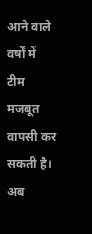आने वाले वर्षों में टीम मजबूत वापसी कर सकती है।
अब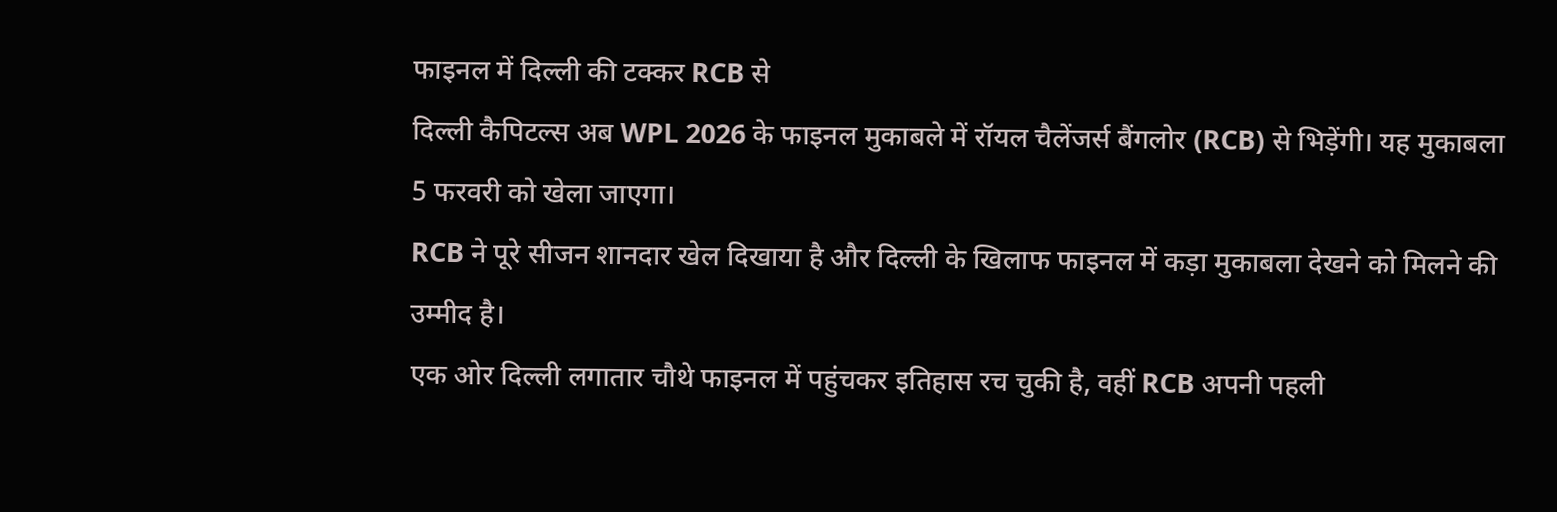फाइनल में दिल्ली की टक्कर RCB से
दिल्ली कैपिटल्स अब WPL 2026 के फाइनल मुकाबले में रॉयल चैलेंजर्स बैंगलोर (RCB) से भिड़ेंगी। यह मुकाबला 5 फरवरी को खेला जाएगा।
RCB ने पूरे सीजन शानदार खेल दिखाया है और दिल्ली के खिलाफ फाइनल में कड़ा मुकाबला देखने को मिलने की उम्मीद है।
एक ओर दिल्ली लगातार चौथे फाइनल में पहुंचकर इतिहास रच चुकी है, वहीं RCB अपनी पहली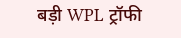बड़ी WPL ट्रॉफी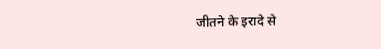जीतने के इरादे से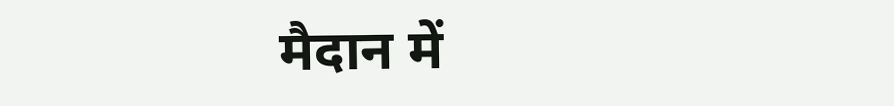मैदान में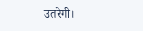उतरेगी।